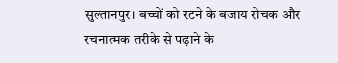सुल्तानपुर। बच्चों को रटने के बजाय रोचक और रचनात्मक तरीके से पढ़ाने के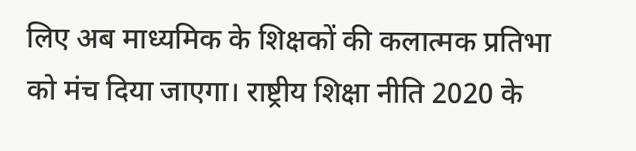लिए अब माध्यमिक के शिक्षकों की कलात्मक प्रतिभा को मंच दिया जाएगा। राष्ट्रीय शिक्षा नीति 2020 के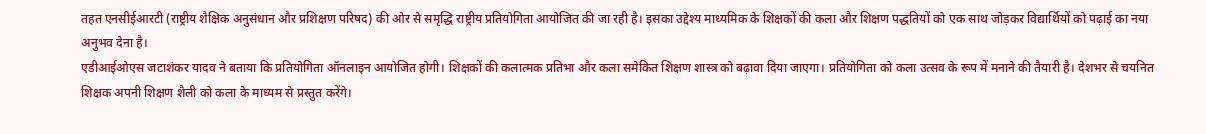तहत एनसीईआरटी (राष्ट्रीय शैक्षिक अनुसंधान और प्रशिक्षण परिषद) की ओर से समृद्धि राष्ट्रीय प्रतियोगिता आयोजित की जा रही है। इसका उद्देश्य माध्यमिक के शिक्षकों की कला और शिक्षण पद्धतियों को एक साथ जोड़कर विद्यार्थियों को पढ़ाई का नया अनुभव देना है।
एडीआईओएस जटाशंकर यादव ने बताया कि प्रतियोगिता ऑनलाइन आयोजित होगी। शिक्षकों की कलात्मक प्रतिभा और कला समेकित शिक्षण शास्त्र को बढ़ावा दिया जाएगा। प्रतियोगिता को कला उत्सव के रूप में मनाने की तैयारी है। देशभर से चयनित शिक्षक अपनी शिक्षण शैली को कला के माध्यम से प्रस्तुत करेंगे।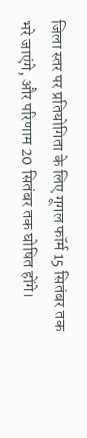जिला स्तर पर प्रतियोगिता के लिए गूगल फॉर्म 15 सितंबर तक भरे जाएंगे, और परिणाम 20 सितंबर तक घोषित होंगे।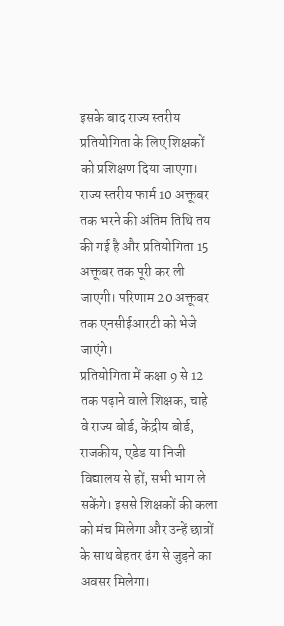इसके बाद राज्य स्तरीय प्रतियोगिता के लिए शिक्षकों को प्रशिक्षण दिया जाएगा। राज्य स्तरीय फार्म 10 अक्तूबर तक भरने की अंतिम तिथि तय की गई है और प्रतियोगिता 15 अक्तूबर तक पूरी कर ली जाएगी। परिणाम 20 अक्तूबर तक एनसीईआरटी को भेजे जाएंगे।
प्रतियोगिता में कक्षा 9 से 12 तक पढ़ाने वाले शिक्षक, चाहे वे राज्य बोर्ड, केंद्रीय बोर्ड, राजकीय, एडेड या निजी विद्यालय से हों, सभी भाग ले सकेंगे। इससे शिक्षकों की कला को मंच मिलेगा और उन्हें छात्रों के साथ बेहतर ढंग से जुड़ने का अवसर मिलेगा।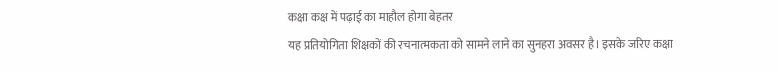कक्षा कक्ष में पढ़ाई का माहौल होगा बेहतर
यह प्रतियोगिता शिक्षकों की रचनात्मकता को सामने लाने का सुनहरा अवसर है। इसके जरिए कक्षा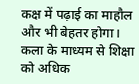कक्ष में पढ़ाई का माहौल और भी बेहतर होगा। कला के माध्यम से शिक्षा को अधिक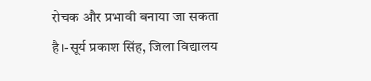रोचक और प्रभावी बनाया जा सकता है।-सूर्य प्रकाश सिंह, जिला विद्यालय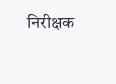निरीक्षक